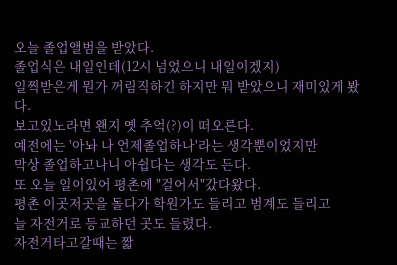오늘 졸업앨범을 받았다.
졸업식은 내일인데(12시 넘었으니 내일이겠지)
일찍받은게 뭔가 꺼림직하긴 하지만 뭐 받았으니 재미있게 봤다.
보고있노라면 왠지 옛 추억(?)이 떠오른다.
예전에는 '아놔 나 언제졸업하나'라는 생각뿐이었지만
막상 졸업하고나니 아쉽다는 생각도 든다.
또 오늘 일이있어 평촌에 "걸어서"갔다왔다.
평촌 이곳저곳을 돌다가 학원가도 들리고 범계도 들리고
늘 자전거로 등교하던 곳도 들렸다.
자전거타고갈때는 짧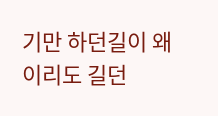기만 하던길이 왜이리도 길던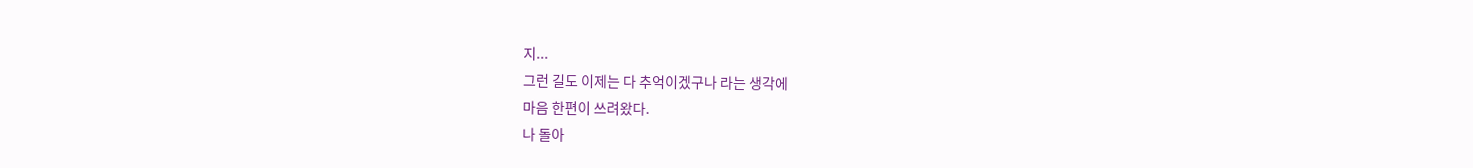지...
그런 길도 이제는 다 추억이겠구나 라는 생각에
마음 한편이 쓰려왔다.
나 돌아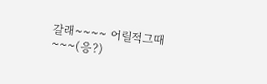갈래~~~~ 어릴적그때~~~(응?)